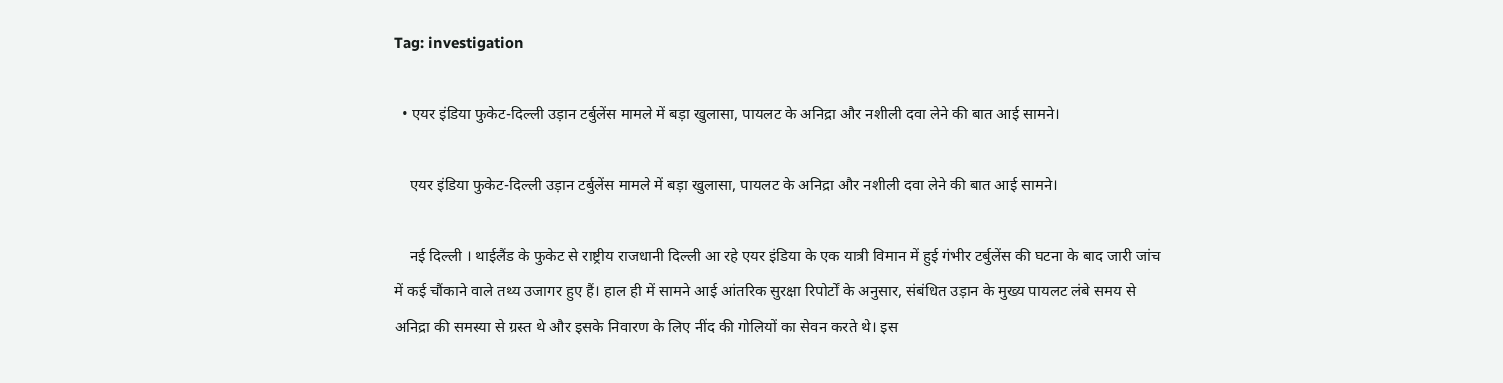Tag: investigation

  • एयर इंडिया फुकेट-दिल्ली उड़ान टर्बुलेंस मामले में बड़ा खुलासा, पायलट के अनिद्रा और नशीली दवा लेने की बात आई सामने।

    एयर इंडिया फुकेट-दिल्ली उड़ान टर्बुलेंस मामले में बड़ा खुलासा, पायलट के अनिद्रा और नशीली दवा लेने की बात आई सामने।

    नई दिल्ली । थाईलैंड के फुकेट से राष्ट्रीय राजधानी दिल्ली आ रहे एयर इंडिया के एक यात्री विमान में हुई गंभीर टर्बुलेंस की घटना के बाद जारी जांच में कई चौंकाने वाले तथ्य उजागर हुए हैं। हाल ही में सामने आई आंतरिक सुरक्षा रिपोर्टों के अनुसार, संबंधित उड़ान के मुख्य पायलट लंबे समय से अनिद्रा की समस्या से ग्रस्त थे और इसके निवारण के लिए नींद की गोलियों का सेवन करते थे। इस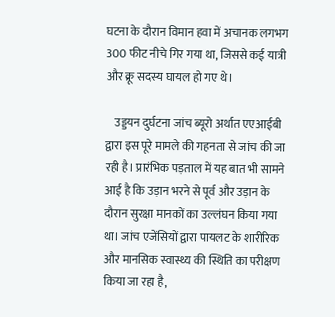घटना के दौरान विमान हवा में अचानक लगभग 300 फीट नीचे गिर गया था, जिससे कई यात्री और क्रू सदस्य घायल हो गए थे।

    उड्डयन दुर्घटना जांच ब्यूरो अर्थात एएआईबी द्वारा इस पूरे मामले की गहनता से जांच की जा रही है। प्रारंभिक पड़ताल में यह बात भी सामने आई है कि उड़ान भरने से पूर्व और उड़ान के दौरान सुरक्षा मानकों का उल्लंघन किया गया था। जांच एजेंसियों द्वारा पायलट के शारीरिक और मानसिक स्वास्थ्य की स्थिति का परीक्षण किया जा रहा है,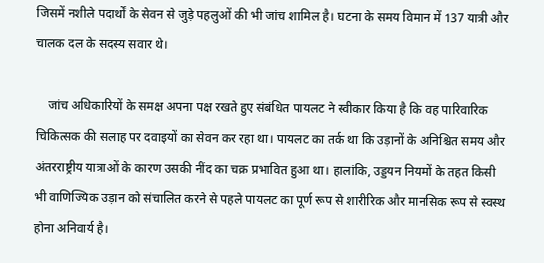जिसमें नशीले पदार्थों के सेवन से जुड़े पहलुओं की भी जांच शामिल है। घटना के समय विमान में 137 यात्री और चालक दल के सदस्य सवार थे।

    जांच अधिकारियों के समक्ष अपना पक्ष रखते हुए संबंधित पायलट ने स्वीकार किया है कि वह पारिवारिक चिकित्सक की सलाह पर दवाइयों का सेवन कर रहा था। पायलट का तर्क था कि उड़ानों के अनिश्चित समय और अंतरराष्ट्रीय यात्राओं के कारण उसकी नींद का चक्र प्रभावित हुआ था। हालांकि, उड्डयन नियमों के तहत किसी भी वाणिज्यिक उड़ान को संचालित करने से पहले पायलट का पूर्ण रूप से शारीरिक और मानसिक रूप से स्वस्थ होना अनिवार्य है।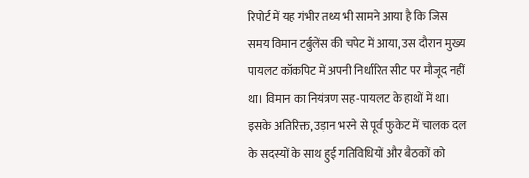रिपोर्ट में यह गंभीर तथ्य भी सामने आया है कि जिस समय विमान टर्बुलेंस की चपेट में आया, उस दौरान मुख्य पायलट कॉकपिट में अपनी निर्धारित सीट पर मौजूद नहीं था। विमान का नियंत्रण सह-पायलट के हाथों में था। इसके अतिरिक्त, उड़ान भरने से पूर्व फुकेट में चालक दल के सदस्यों के साथ हुई गतिविधियों और बैठकों को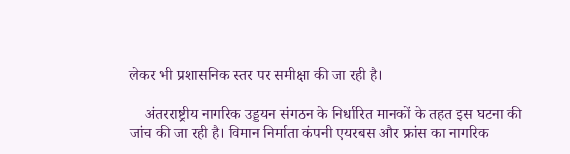लेकर भी प्रशासनिक स्तर पर समीक्षा की जा रही है।

    अंतरराष्ट्रीय नागरिक उड्डयन संगठन के निर्धारित मानकों के तहत इस घटना की जांच की जा रही है। विमान निर्माता कंपनी एयरबस और फ्रांस का नागरिक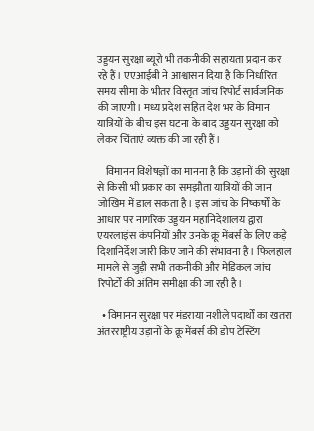उड्डयन सुरक्षा ब्यूरो भी तकनीकी सहायता प्रदान कर रहे हैं। एएआईबी ने आश्वासन दिया है कि निर्धारित समय सीमा के भीतर विस्तृत जांच रिपोर्ट सार्वजनिक की जाएगी। मध्य प्रदेश सहित देश भर के विमान यात्रियों के बीच इस घटना के बाद उड्डयन सुरक्षा को लेकर चिंताएं व्यक्त की जा रही हैं।

    विमानन विशेषज्ञों का मानना है कि उड़ानों की सुरक्षा से किसी भी प्रकार का समझौता यात्रियों की जान जोखिम में डाल सकता है। इस जांच के निष्कर्षों के आधार पर नागरिक उड्डयन महानिदेशालय द्वारा एयरलाइंस कंपनियों और उनके क्रू मेंबर्स के लिए कड़े दिशानिर्देश जारी किए जाने की संभावना है। फिलहाल मामले से जुड़ी सभी तकनीकी और मेडिकल जांच रिपोर्टों की अंतिम समीक्षा की जा रही है।

  • विमानन सुरक्षा पर मंडराया नशीले पदार्थों का खतरा अंतरराष्ट्रीय उड़ानों के क्रू मेंबर्स की डोप टेस्टिंग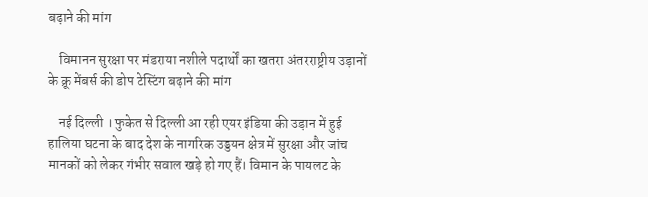बढ़ाने की मांग

    विमानन सुरक्षा पर मंडराया नशीले पदार्थों का खतरा अंतरराष्ट्रीय उड़ानों के क्रू मेंबर्स की डोप टेस्टिंग बढ़ाने की मांग

    नई दिल्ली । फुकेत से दिल्ली आ रही एयर इंडिया की उड़ान में हुई हालिया घटना के बाद देश के नागरिक उड्डयन क्षेत्र में सुरक्षा और जांच मानकों को लेकर गंभीर सवाल खड़े हो गए हैं। विमान के पायलट के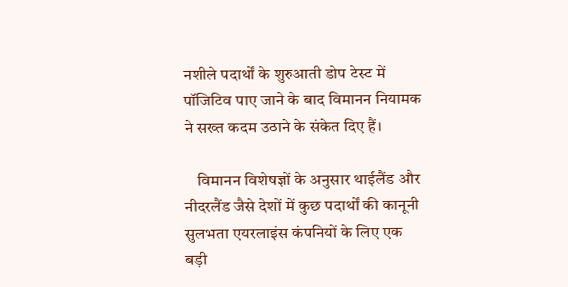नशीले पदार्थों के शुरुआती डोप टेस्ट में पॉजिटिव पाए जाने के बाद विमानन नियामक ने सख्त कदम उठाने के संकेत दिए हैं।

    विमानन विशेषज्ञों के अनुसार थाईलैंड और नीदरलैंड जैसे देशों में कुछ पदार्थों की कानूनी सुलभता एयरलाइंस कंपनियों के लिए एक बड़ी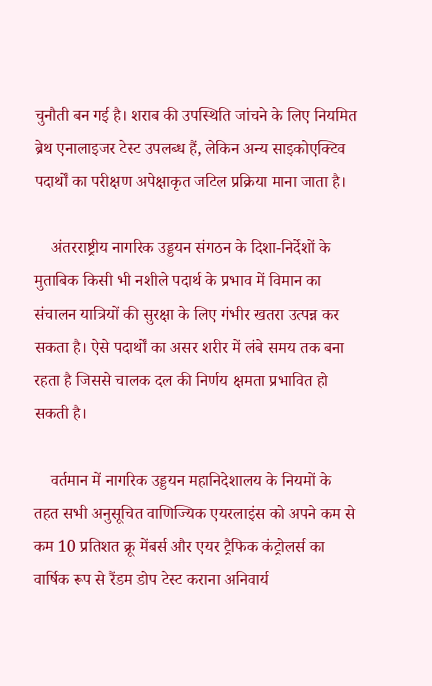चुनौती बन गई है। शराब की उपस्थिति जांचने के लिए नियमित ब्रेथ एनालाइजर टेस्ट उपलब्ध हैं, लेकिन अन्य साइकोएक्टिव पदार्थों का परीक्षण अपेक्षाकृत जटिल प्रक्रिया माना जाता है।

    अंतरराष्ट्रीय नागरिक उड्डयन संगठन के दिशा-निर्देशों के मुताबिक किसी भी नशीले पदार्थ के प्रभाव में विमान का संचालन यात्रियों की सुरक्षा के लिए गंभीर खतरा उत्पन्न कर सकता है। ऐसे पदार्थों का असर शरीर में लंबे समय तक बना रहता है जिससे चालक दल की निर्णय क्षमता प्रभावित हो सकती है।

    वर्तमान में नागरिक उड्डयन महानिदेशालय के नियमों के तहत सभी अनुसूचित वाणिज्यिक एयरलाइंस को अपने कम से कम 10 प्रतिशत क्रू मेंबर्स और एयर ट्रैफिक कंट्रोलर्स का वार्षिक रूप से रैंडम डोप टेस्ट कराना अनिवार्य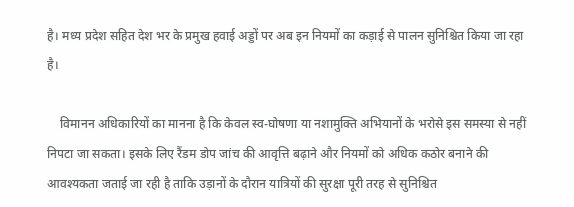है। मध्य प्रदेश सहित देश भर के प्रमुख हवाई अड्डों पर अब इन नियमों का कड़ाई से पालन सुनिश्चित किया जा रहा है।

    विमानन अधिकारियों का मानना है कि केवल स्व-घोषणा या नशामुक्ति अभियानों के भरोसे इस समस्या से नहीं निपटा जा सकता। इसके लिए रैंडम डोप जांच की आवृत्ति बढ़ाने और नियमों को अधिक कठोर बनाने की आवश्यकता जताई जा रही है ताकि उड़ानों के दौरान यात्रियों की सुरक्षा पूरी तरह से सुनिश्चित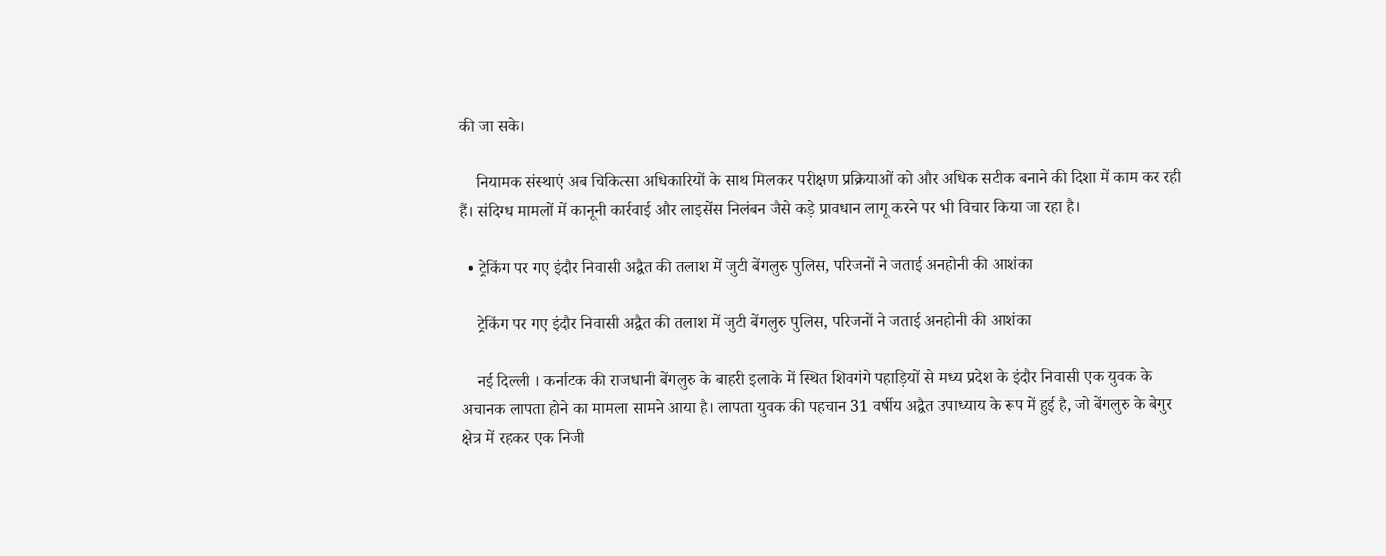की जा सके।

    नियामक संस्थाएं अब चिकित्सा अधिकारियों के साथ मिलकर परीक्षण प्रक्रियाओं को और अधिक सटीक बनाने की दिशा में काम कर रही हैं। संदिग्ध मामलों में कानूनी कार्रवाई और लाइसेंस निलंबन जैसे कड़े प्रावधान लागू करने पर भी विचार किया जा रहा है।

  • ट्रेकिंग पर गए इंदौर निवासी अद्वैत की तलाश में जुटी बेंगलुरु पुलिस, परिजनों ने जताई अनहोनी की आशंका

    ट्रेकिंग पर गए इंदौर निवासी अद्वैत की तलाश में जुटी बेंगलुरु पुलिस, परिजनों ने जताई अनहोनी की आशंका

    नई दिल्ली । कर्नाटक की राजधानी बेंगलुरु के बाहरी इलाके में स्थित शिवगंगे पहाड़ियों से मध्य प्रदेश के इंदौर निवासी एक युवक के अचानक लापता होने का मामला सामने आया है। लापता युवक की पहचान 31 वर्षीय अद्वैत उपाध्याय के रूप में हुई है, जो बेंगलुरु के बेगुर क्षेत्र में रहकर एक निजी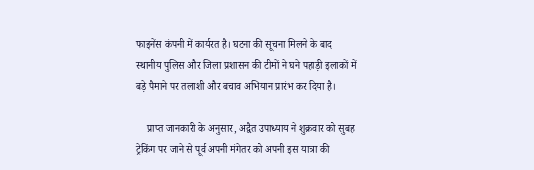फाइनेंस कंपनी में कार्यरत है। घटना की सूचना मिलने के बाद स्थानीय पुलिस और जिला प्रशासन की टीमों ने घने पहाड़ी इलाकों में बड़े पैमाने पर तलाशी और बचाव अभियान प्रारंभ कर दिया है।

    प्राप्त जानकारी के अनुसार, अद्वैत उपाध्याय ने शुक्रवार को सुबह ट्रेकिंग पर जाने से पूर्व अपनी मंगेतर को अपनी इस यात्रा की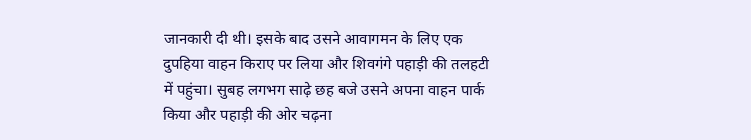जानकारी दी थी। इसके बाद उसने आवागमन के लिए एक दुपहिया वाहन किराए पर लिया और शिवगंगे पहाड़ी की तलहटी में पहुंचा। सुबह लगभग साढ़े छह बजे उसने अपना वाहन पार्क किया और पहाड़ी की ओर चढ़ना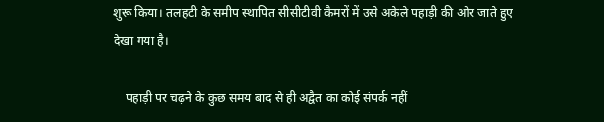शुरू किया। तलहटी के समीप स्थापित सीसीटीवी कैमरों में उसे अकेले पहाड़ी की ओर जाते हुए देखा गया है।

    पहाड़ी पर चढ़ने के कुछ समय बाद से ही अद्वैत का कोई संपर्क नहीं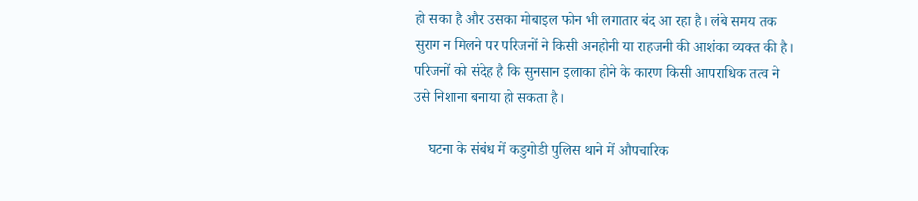हो सका है और उसका मोबाइल फोन भी लगातार बंद आ रहा है। लंबे समय तक सुराग न मिलने पर परिजनों ने किसी अनहोनी या राहजनी की आशंका व्यक्त की है। परिजनों को संदेह है कि सुनसान इलाका होने के कारण किसी आपराधिक तत्व ने उसे निशाना बनाया हो सकता है।

    घटना के संबंध में कडुगोडी पुलिस थाने में औपचारिक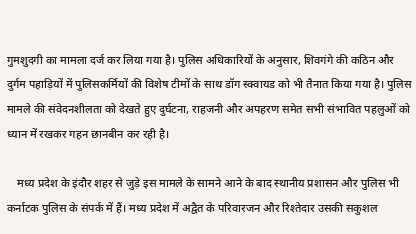गुमशुदगी का मामला दर्ज कर लिया गया है। पुलिस अधिकारियों के अनुसार, शिवगंगे की कठिन और दुर्गम पहाड़ियों में पुलिसकर्मियों की विशेष टीमों के साथ डॉग स्क्वायड को भी तैनात किया गया है। पुलिस मामले की संवेदनशीलता को देखते हुए दुर्घटना, राहजनी और अपहरण समेत सभी संभावित पहलुओं को ध्यान में रखकर गहन छानबीन कर रही है।

    मध्य प्रदेश के इंदौर शहर से जुड़े इस मामले के सामने आने के बाद स्थानीय प्रशासन और पुलिस भी कर्नाटक पुलिस के संपर्क में हैं। मध्य प्रदेश में अद्वैत के परिवारजन और रिश्तेदार उसकी सकुशल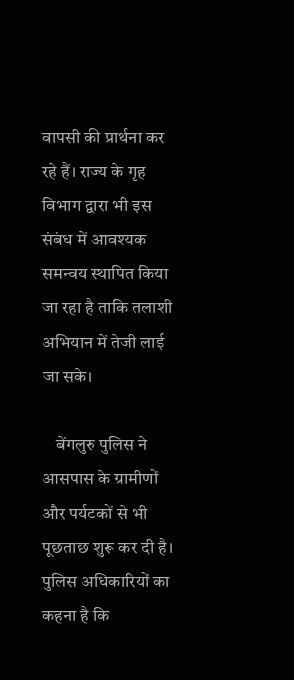वापसी की प्रार्थना कर रहे हैं। राज्य के गृह विभाग द्वारा भी इस संबंध में आवश्यक समन्वय स्थापित किया जा रहा है ताकि तलाशी अभियान में तेजी लाई जा सके।

    बेंगलुरु पुलिस ने आसपास के ग्रामीणों और पर्यटकों से भी पूछताछ शुरू कर दी है। पुलिस अधिकारियों का कहना है कि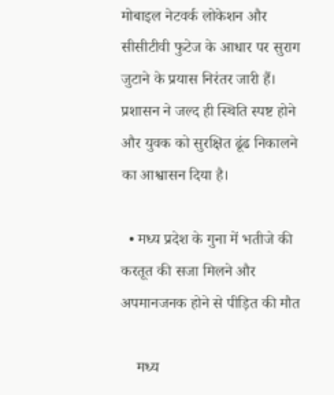मोबाइल नेटवर्क लोकेशन और सीसीटीवी फुटेज के आधार पर सुराग जुटाने के प्रयास निरंतर जारी हैं। प्रशासन ने जल्द ही स्थिति स्पष्ट होने और युवक को सुरक्षित ढूंढ निकालने का आश्वासन दिया है।

  • मध्य प्रदेश के गुना में भतीजे की करतूत की सजा मिलने और अपमानजनक होने से पीड़ित की मौत

    मध्य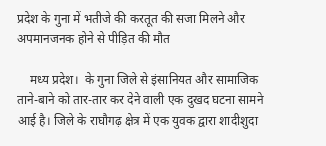प्रदेश के गुना में भतीजे की करतूत की सजा मिलने और अपमानजनक होने से पीड़ित की मौत

    मध्य प्रदेश।  के गुना जिले से इंसानियत और सामाजिक ताने-बाने को तार-तार कर देने वाली एक दुखद घटना सामने आई है। जिले के राघौगढ़ क्षेत्र में एक युवक द्वारा शादीशुदा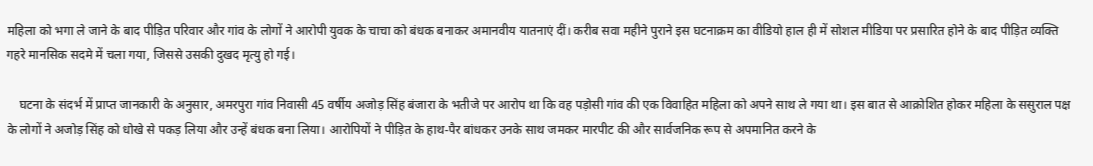महिला को भगा ले जाने के बाद पीड़ित परिवार और गांव के लोगों ने आरोपी युवक के चाचा को बंधक बनाकर अमानवीय यातनाएं दीं। करीब सवा महीने पुराने इस घटनाक्रम का वीडियो हाल ही में सोशल मीडिया पर प्रसारित होने के बाद पीड़ित व्यक्ति गहरे मानसिक सदमे में चला गया, जिससे उसकी दुखद मृत्यु हो गई।

    घटना के संदर्भ में प्राप्त जानकारी के अनुसार, अमरपुरा गांव निवासी 45 वर्षीय अजोड़ सिंह बंजारा के भतीजे पर आरोप था कि वह पड़ोसी गांव की एक विवाहित महिला को अपने साथ ले गया था। इस बात से आक्रोशित होकर महिला के ससुराल पक्ष के लोगों ने अजोड़ सिंह को धोखे से पकड़ लिया और उन्हें बंधक बना लिया। आरोपियों ने पीड़ित के हाथ-पैर बांधकर उनके साथ जमकर मारपीट की और सार्वजनिक रूप से अपमानित करने के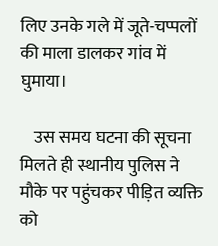लिए उनके गले में जूते-चप्पलों की माला डालकर गांव में घुमाया।

    उस समय घटना की सूचना मिलते ही स्थानीय पुलिस ने मौके पर पहुंचकर पीड़ित व्यक्ति को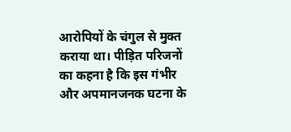आरोपियों के चंगुल से मुक्त कराया था। पीड़ित परिजनों का कहना है कि इस गंभीर और अपमानजनक घटना के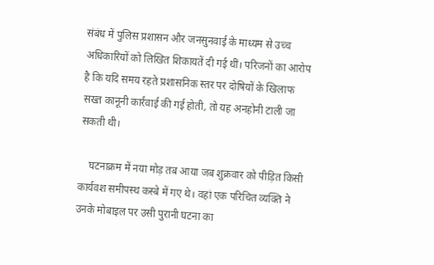संबंध में पुलिस प्रशासन और जनसुनवाई के माध्यम से उच्च अधिकारियों को लिखित शिकायतें दी गई थीं। परिजनों का आरोप है कि यदि समय रहते प्रशासनिक स्तर पर दोषियों के खिलाफ सख्त कानूनी कार्रवाई की गई होती, तो यह अनहोनी टाली जा सकती थी।

    घटनाक्रम में नया मोड़ तब आया जब शुक्रवार को पीड़ित किसी कार्यवश समीपस्थ कस्बे में गए थे। वहां एक परिचित व्यक्ति ने उनके मोबाइल पर उसी पुरानी घटना का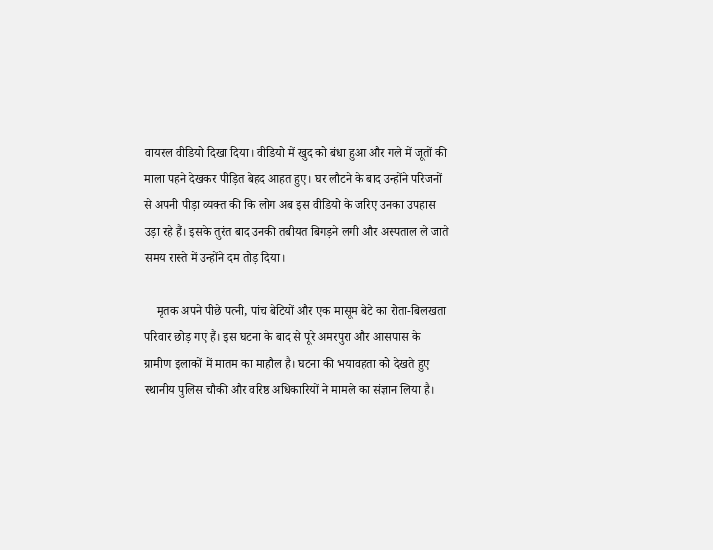वायरल वीडियो दिखा दिया। वीडियो में खुद को बंधा हुआ और गले में जूतों की माला पहने देखकर पीड़ित बेहद आहत हुए। घर लौटने के बाद उन्होंने परिजनों से अपनी पीड़ा व्यक्त की कि लोग अब इस वीडियो के जरिए उनका उपहास उड़ा रहे हैं। इसके तुरंत बाद उनकी तबीयत बिगड़ने लगी और अस्पताल ले जाते समय रास्ते में उन्होंने दम तोड़ दिया।

    मृतक अपने पीछे पत्नी, पांच बेटियों और एक मासूम बेटे का रोता-बिलखता परिवार छोड़ गए हैं। इस घटना के बाद से पूरे अमरपुरा और आसपास के ग्रामीण इलाकों में मातम का माहौल है। घटना की भयावहता को देखते हुए स्थानीय पुलिस चौकी और वरिष्ठ अधिकारियों ने मामले का संज्ञान लिया है।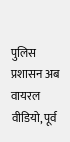पुलिस प्रशासन अब वायरल वीडियो, पूर्व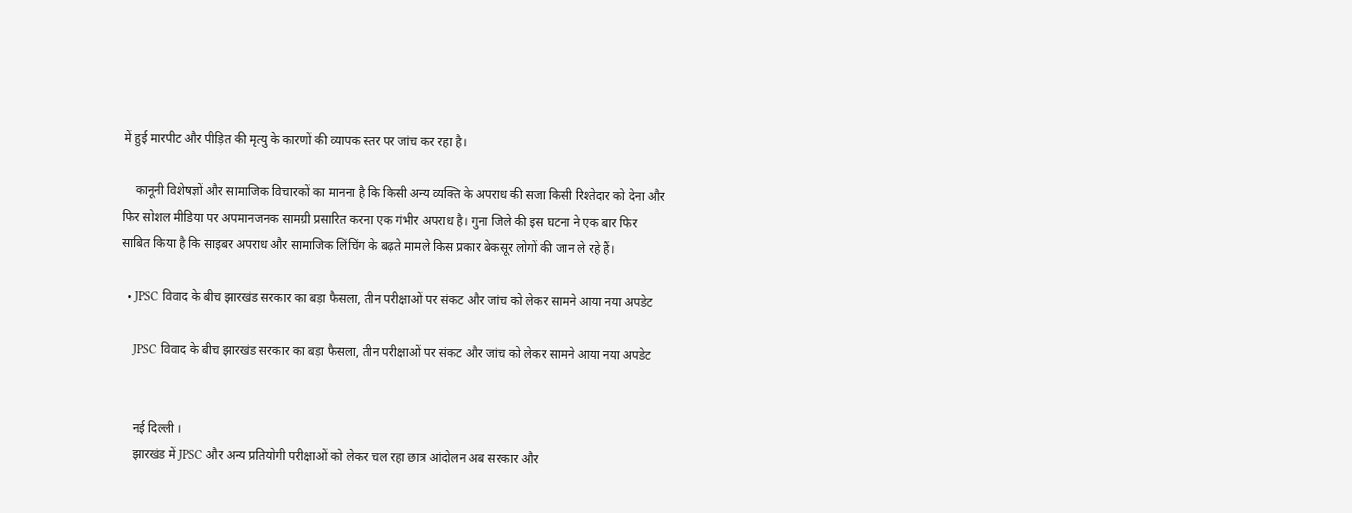में हुई मारपीट और पीड़ित की मृत्यु के कारणों की व्यापक स्तर पर जांच कर रहा है।

    कानूनी विशेषज्ञों और सामाजिक विचारकों का मानना है कि किसी अन्य व्यक्ति के अपराध की सजा किसी रिश्तेदार को देना और फिर सोशल मीडिया पर अपमानजनक सामग्री प्रसारित करना एक गंभीर अपराध है। गुना जिले की इस घटना ने एक बार फिर साबित किया है कि साइबर अपराध और सामाजिक लिंचिंग के बढ़ते मामले किस प्रकार बेकसूर लोगों की जान ले रहे हैं।

  • JPSC विवाद के बीच झारखंड सरकार का बड़ा फैसला, तीन परीक्षाओं पर संकट और जांच को लेकर सामने आया नया अपडेट

    JPSC विवाद के बीच झारखंड सरकार का बड़ा फैसला, तीन परीक्षाओं पर संकट और जांच को लेकर सामने आया नया अपडेट


    नई दिल्ली ।
    झारखंड में JPSC और अन्य प्रतियोगी परीक्षाओं को लेकर चल रहा छात्र आंदोलन अब सरकार और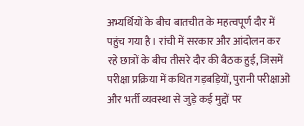अभ्यर्थियों के बीच बातचीत के महत्वपूर्ण दौर में पहुंच गया है। रांची में सरकार और आंदोलन कर रहे छात्रों के बीच तीसरे दौर की बैठक हुई, जिसमें परीक्षा प्रक्रिया में कथित गड़बड़ियों, पुरानी परीक्षाओं और भर्ती व्यवस्था से जुड़े कई मुद्दों पर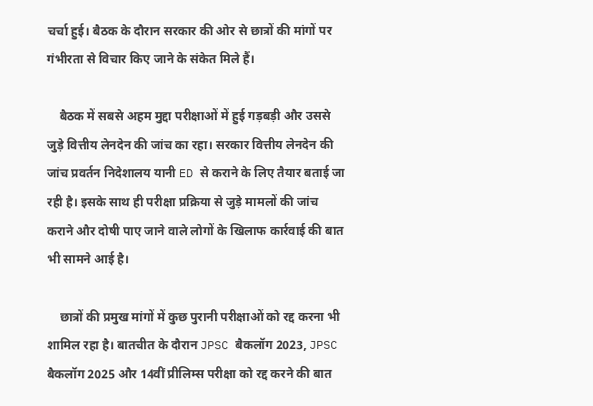चर्चा हुई। बैठक के दौरान सरकार की ओर से छात्रों की मांगों पर गंभीरता से विचार किए जाने के संकेत मिले हैं।

    बैठक में सबसे अहम मुद्दा परीक्षाओं में हुई गड़बड़ी और उससे जुड़े वित्तीय लेनदेन की जांच का रहा। सरकार वित्तीय लेनदेन की जांच प्रवर्तन निदेशालय यानी ED से कराने के लिए तैयार बताई जा रही है। इसके साथ ही परीक्षा प्रक्रिया से जुड़े मामलों की जांच कराने और दोषी पाए जाने वाले लोगों के खिलाफ कार्रवाई की बात भी सामने आई है।

    छात्रों की प्रमुख मांगों में कुछ पुरानी परीक्षाओं को रद्द करना भी शामिल रहा है। बातचीत के दौरान JPSC बैकलॉग 2023, JPSC बैकलॉग 2025 और 14वीं प्रीलिम्स परीक्षा को रद्द करने की बात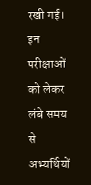रखी गई। इन परीक्षाओं को लेकर लंबे समय से अभ्यर्थियों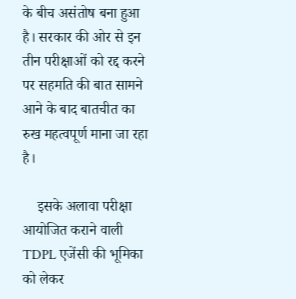के बीच असंतोष बना हुआ है। सरकार की ओर से इन तीन परीक्षाओं को रद्द करने पर सहमति की बात सामने आने के बाद बातचीत का रुख महत्वपूर्ण माना जा रहा है।

    इसके अलावा परीक्षा आयोजित कराने वाली TDPL एजेंसी की भूमिका को लेकर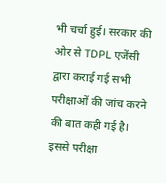भी चर्चा हुई। सरकार की ओर से TDPL एजेंसी द्वारा कराई गई सभी परीक्षाओं की जांच करने की बात कही गई है। इससे परीक्षा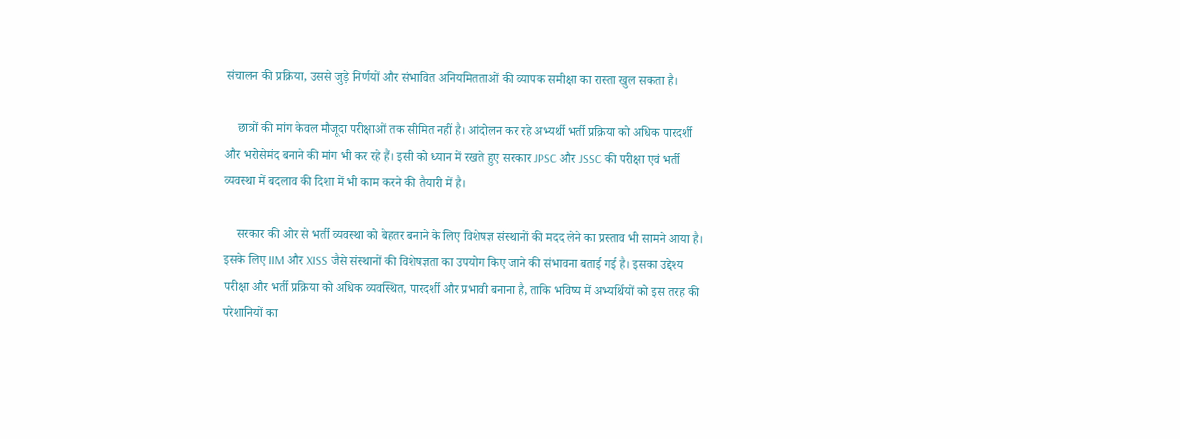संचालन की प्रक्रिया, उससे जुड़े निर्णयों और संभावित अनियमितताओं की व्यापक समीक्षा का रास्ता खुल सकता है।

    छात्रों की मांग केवल मौजूदा परीक्षाओं तक सीमित नहीं है। आंदोलन कर रहे अभ्यर्थी भर्ती प्रक्रिया को अधिक पारदर्शी और भरोसेमंद बनाने की मांग भी कर रहे हैं। इसी को ध्यान में रखते हुए सरकार JPSC और JSSC की परीक्षा एवं भर्ती व्यवस्था में बदलाव की दिशा में भी काम करने की तैयारी में है।

    सरकार की ओर से भर्ती व्यवस्था को बेहतर बनाने के लिए विशेषज्ञ संस्थानों की मदद लेने का प्रस्ताव भी सामने आया है। इसके लिए IIM और XISS जैसे संस्थानों की विशेषज्ञता का उपयोग किए जाने की संभावना बताई गई है। इसका उद्देश्य परीक्षा और भर्ती प्रक्रिया को अधिक व्यवस्थित, पारदर्शी और प्रभावी बनाना है, ताकि भविष्य में अभ्यर्थियों को इस तरह की परेशानियों का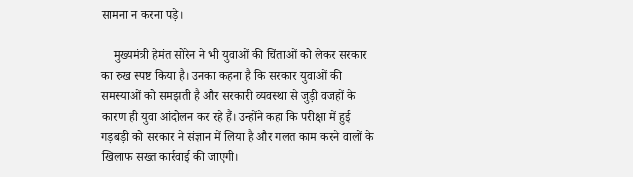सामना न करना पड़े।

    मुख्यमंत्री हेमंत सोरेन ने भी युवाओं की चिंताओं को लेकर सरकार का रुख स्पष्ट किया है। उनका कहना है कि सरकार युवाओं की समस्याओं को समझती है और सरकारी व्यवस्था से जुड़ी वजहों के कारण ही युवा आंदोलन कर रहे हैं। उन्होंने कहा कि परीक्षा में हुई गड़बड़ी को सरकार ने संज्ञान में लिया है और गलत काम करने वालों के खिलाफ सख्त कार्रवाई की जाएगी।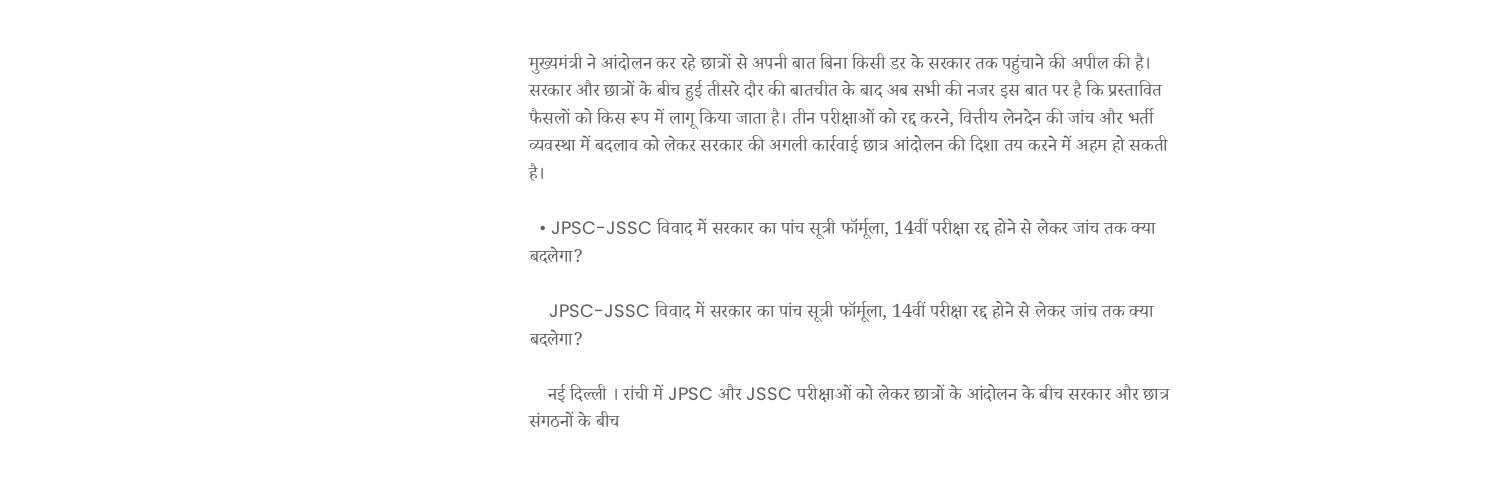मुख्यमंत्री ने आंदोलन कर रहे छात्रों से अपनी बात बिना किसी डर के सरकार तक पहुंचाने की अपील की है। सरकार और छात्रों के बीच हुई तीसरे दौर की बातचीत के बाद अब सभी की नजर इस बात पर है कि प्रस्तावित फैसलों को किस रूप में लागू किया जाता है। तीन परीक्षाओं को रद्द करने, वित्तीय लेनदेन की जांच और भर्ती व्यवस्था में बदलाव को लेकर सरकार की अगली कार्रवाई छात्र आंदोलन की दिशा तय करने में अहम हो सकती है।

  • JPSC-JSSC विवाद में सरकार का पांच सूत्री फॉर्मूला, 14वीं परीक्षा रद्द होने से लेकर जांच तक क्या बदलेगा?

    JPSC-JSSC विवाद में सरकार का पांच सूत्री फॉर्मूला, 14वीं परीक्षा रद्द होने से लेकर जांच तक क्या बदलेगा?

    नई दिल्ली । रांची में JPSC और JSSC परीक्षाओं को लेकर छात्रों के आंदोलन के बीच सरकार और छात्र संगठनों के बीच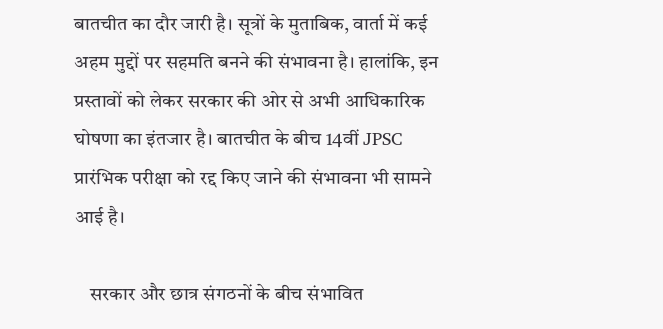बातचीत का दौर जारी है। सूत्रों के मुताबिक, वार्ता में कई अहम मुद्दों पर सहमति बनने की संभावना है। हालांकि, इन प्रस्तावों को लेकर सरकार की ओर से अभी आधिकारिक घोषणा का इंतजार है। बातचीत के बीच 14वीं JPSC प्रारंभिक परीक्षा को रद्द किए जाने की संभावना भी सामने आई है।

    सरकार और छात्र संगठनों के बीच संभावित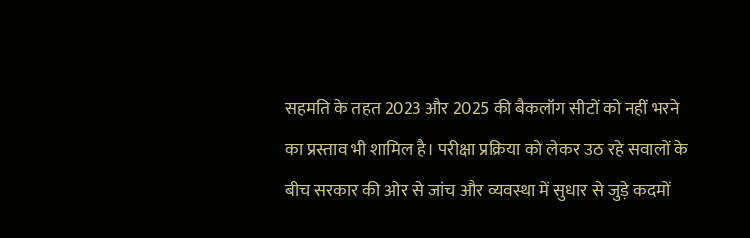सहमति के तहत 2023 और 2025 की बैकलॉग सीटों को नहीं भरने का प्रस्ताव भी शामिल है। परीक्षा प्रक्रिया को लेकर उठ रहे सवालों के बीच सरकार की ओर से जांच और व्यवस्था में सुधार से जुड़े कदमों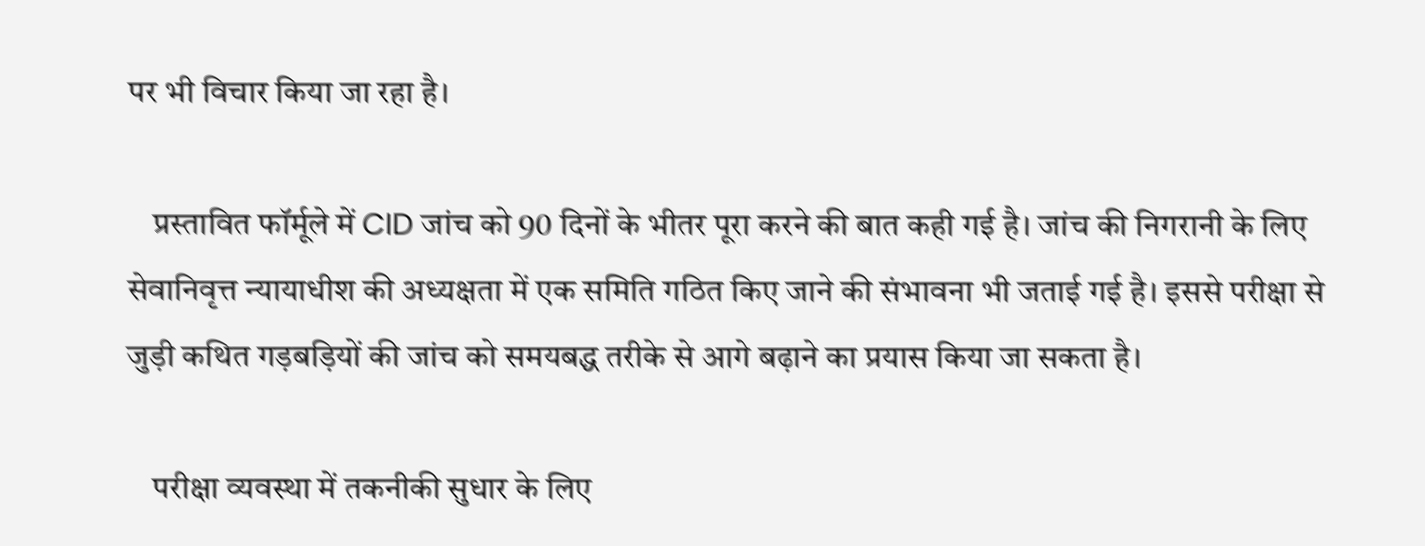पर भी विचार किया जा रहा है।

    प्रस्तावित फॉर्मूले में CID जांच को 90 दिनों के भीतर पूरा करने की बात कही गई है। जांच की निगरानी के लिए सेवानिवृत्त न्यायाधीश की अध्यक्षता में एक समिति गठित किए जाने की संभावना भी जताई गई है। इससे परीक्षा से जुड़ी कथित गड़बड़ियों की जांच को समयबद्ध तरीके से आगे बढ़ाने का प्रयास किया जा सकता है।

    परीक्षा व्यवस्था में तकनीकी सुधार के लिए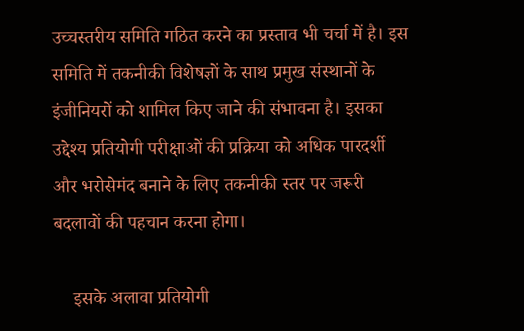उच्चस्तरीय समिति गठित करने का प्रस्ताव भी चर्चा में है। इस समिति में तकनीकी विशेषज्ञों के साथ प्रमुख संस्थानों के इंजीनियरों को शामिल किए जाने की संभावना है। इसका उद्देश्य प्रतियोगी परीक्षाओं की प्रक्रिया को अधिक पारदर्शी और भरोसेमंद बनाने के लिए तकनीकी स्तर पर जरूरी बदलावों की पहचान करना होगा।

    इसके अलावा प्रतियोगी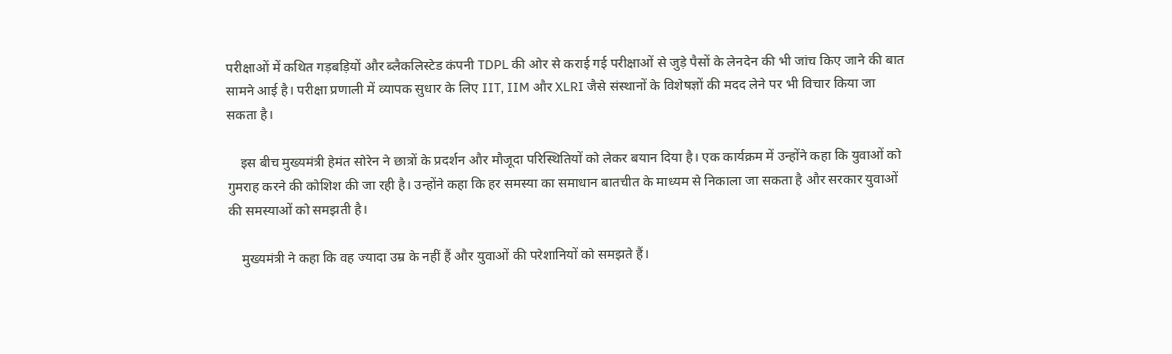परीक्षाओं में कथित गड़बड़ियों और ब्लैकलिस्टेड कंपनी TDPL की ओर से कराई गई परीक्षाओं से जुड़े पैसों के लेनदेन की भी जांच किए जाने की बात सामने आई है। परीक्षा प्रणाली में व्यापक सुधार के लिए IIT, IIM और XLRI जैसे संस्थानों के विशेषज्ञों की मदद लेने पर भी विचार किया जा सकता है।

    इस बीच मुख्यमंत्री हेमंत सोरेन ने छात्रों के प्रदर्शन और मौजूदा परिस्थितियों को लेकर बयान दिया है। एक कार्यक्रम में उन्होंने कहा कि युवाओं को गुमराह करने की कोशिश की जा रही है। उन्होंने कहा कि हर समस्या का समाधान बातचीत के माध्यम से निकाला जा सकता है और सरकार युवाओं की समस्याओं को समझती है।

    मुख्यमंत्री ने कहा कि वह ज्यादा उम्र के नहीं हैं और युवाओं की परेशानियों को समझते हैं।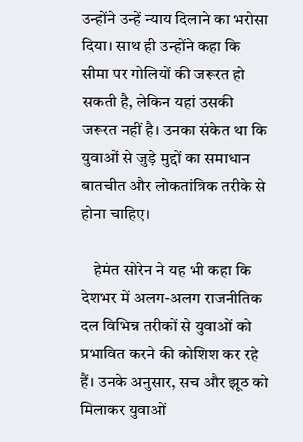उन्होंने उन्हें न्याय दिलाने का भरोसा दिया। साथ ही उन्होंने कहा कि सीमा पर गोलियों की जरूरत हो सकती है, लेकिन यहां उसकी जरूरत नहीं है। उनका संकेत था कि युवाओं से जुड़े मुद्दों का समाधान बातचीत और लोकतांत्रिक तरीके से होना चाहिए।

    हेमंत सोरेन ने यह भी कहा कि देशभर में अलग-अलग राजनीतिक दल विभिन्न तरीकों से युवाओं को प्रभावित करने की कोशिश कर रहे हैं। उनके अनुसार, सच और झूठ को मिलाकर युवाओं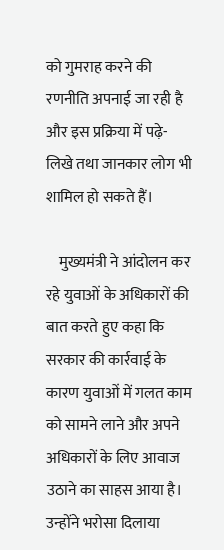को गुमराह करने की रणनीति अपनाई जा रही है और इस प्रक्रिया में पढ़े-लिखे तथा जानकार लोग भी शामिल हो सकते हैं।

    मुख्यमंत्री ने आंदोलन कर रहे युवाओं के अधिकारों की बात करते हुए कहा कि सरकार की कार्रवाई के कारण युवाओं में गलत काम को सामने लाने और अपने अधिकारों के लिए आवाज उठाने का साहस आया है। उन्होंने भरोसा दिलाया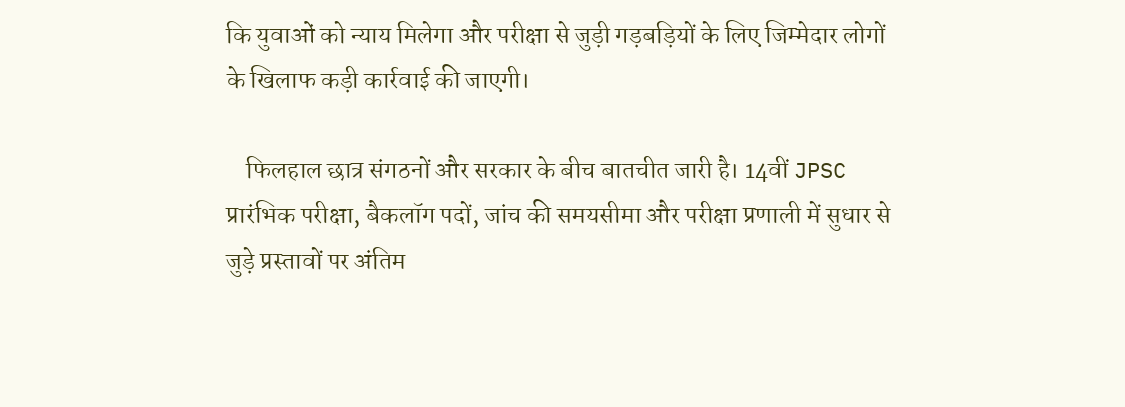कि युवाओं को न्याय मिलेगा और परीक्षा से जुड़ी गड़बड़ियों के लिए जिम्मेदार लोगों के खिलाफ कड़ी कार्रवाई की जाएगी।

    फिलहाल छात्र संगठनों और सरकार के बीच बातचीत जारी है। 14वीं JPSC प्रारंभिक परीक्षा, बैकलॉग पदों, जांच की समयसीमा और परीक्षा प्रणाली में सुधार से जुड़े प्रस्तावों पर अंतिम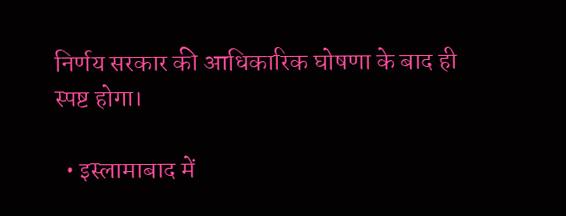निर्णय सरकार की आधिकारिक घोषणा के बाद ही स्पष्ट होगा।

  • इस्लामाबाद में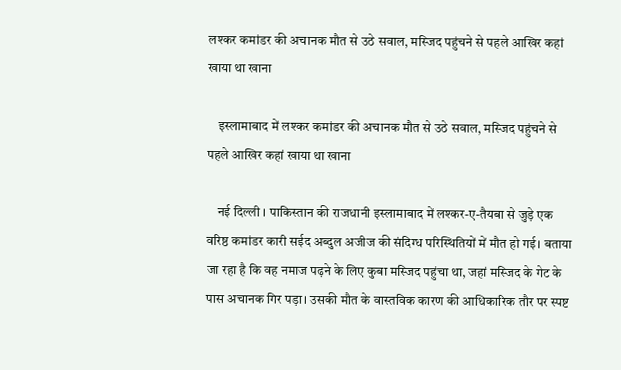लश्कर कमांडर की अचानक मौत से उठे सवाल, मस्जिद पहुंचने से पहले आखिर कहां खाया था खाना

    इस्लामाबाद में लश्कर कमांडर की अचानक मौत से उठे सवाल, मस्जिद पहुंचने से पहले आखिर कहां खाया था खाना

    नई दिल्ली । पाकिस्तान की राजधानी इस्लामाबाद में लश्कर-ए-तैयबा से जुड़े एक वरिष्ठ कमांडर कारी सईद अब्दुल अजीज की संदिग्ध परिस्थितियों में मौत हो गई। बताया जा रहा है कि वह नमाज पढ़ने के लिए कुबा मस्जिद पहुंचा था, जहां मस्जिद के गेट के पास अचानक गिर पड़ा। उसकी मौत के वास्तविक कारण की आधिकारिक तौर पर स्पष्ट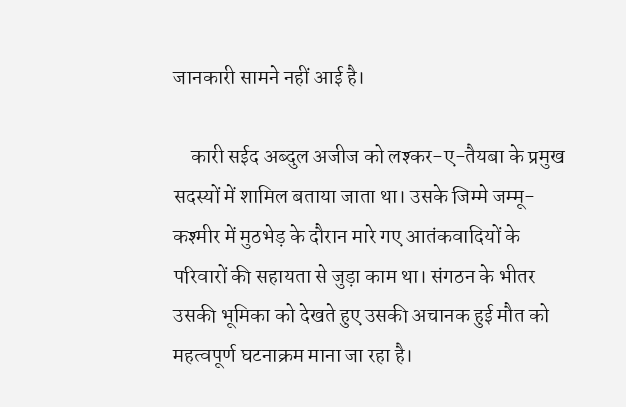जानकारी सामने नहीं आई है।

    कारी सईद अब्दुल अजीज को लश्कर-ए-तैयबा के प्रमुख सदस्यों में शामिल बताया जाता था। उसके जिम्मे जम्मू-कश्मीर में मुठभेड़ के दौरान मारे गए आतंकवादियों के परिवारों की सहायता से जुड़ा काम था। संगठन के भीतर उसकी भूमिका को देखते हुए उसकी अचानक हुई मौत को महत्वपूर्ण घटनाक्रम माना जा रहा है।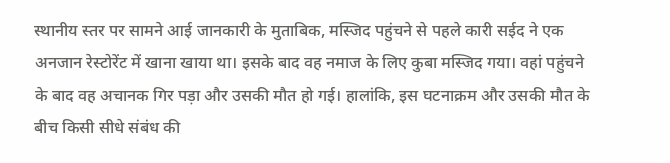स्थानीय स्तर पर सामने आई जानकारी के मुताबिक, मस्जिद पहुंचने से पहले कारी सईद ने एक अनजान रेस्टोरेंट में खाना खाया था। इसके बाद वह नमाज के लिए कुबा मस्जिद गया। वहां पहुंचने के बाद वह अचानक गिर पड़ा और उसकी मौत हो गई। हालांकि, इस घटनाक्रम और उसकी मौत के बीच किसी सीधे संबंध की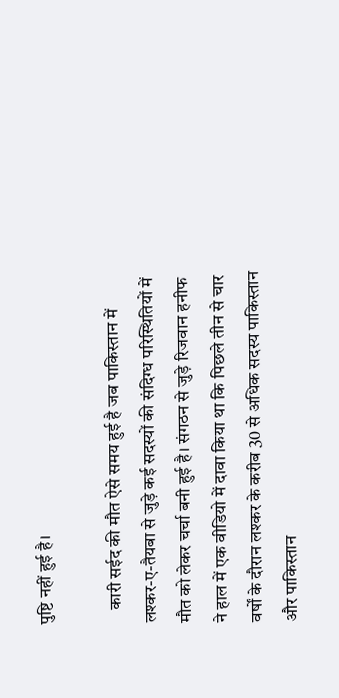पुष्टि नहीं हुई है।

    कारी सईद की मौत ऐसे समय हुई है जब पाकिस्तान में लश्कर-ए-तैयबा से जुड़े कई सदस्यों की संदिग्ध परिस्थितियों में मौत को लेकर चर्चा बनी हुई है। संगठन से जुड़े रिजवान हनीफ ने हाल में एक वीडियो में दावा किया था कि पिछले तीन से चार वर्षों के दौरान लश्कर के करीब 30 से अधिक सदस्य पाकिस्तान और पाकिस्तान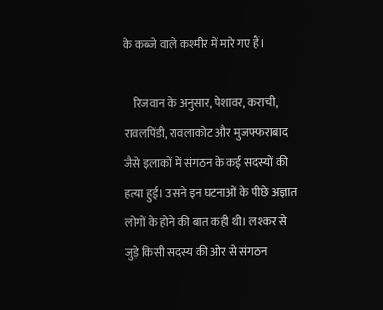के कब्जे वाले कश्मीर में मारे गए हैं।

    रिजवान के अनुसार, पेशावर, कराची, रावलपिंडी, रावलाकोट और मुजफ्फराबाद जैसे इलाकों में संगठन के कई सदस्यों की हत्या हुई। उसने इन घटनाओं के पीछे अज्ञात लोगों के होने की बात कही थी। लश्कर से जुड़े किसी सदस्य की ओर से संगठन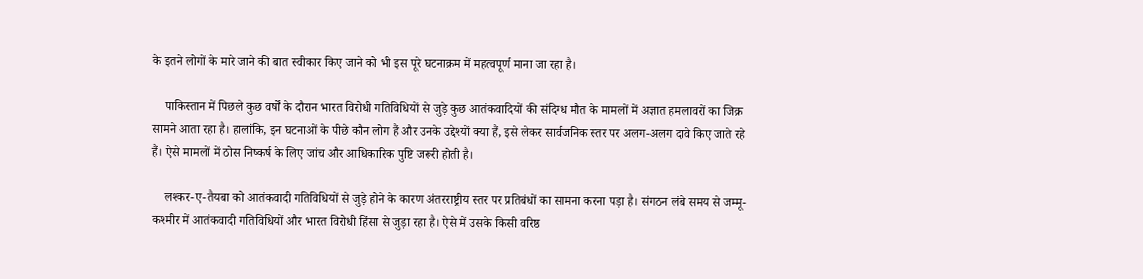के इतने लोगों के मारे जाने की बात स्वीकार किए जाने को भी इस पूरे घटनाक्रम में महत्वपूर्ण माना जा रहा है।

    पाकिस्तान में पिछले कुछ वर्षों के दौरान भारत विरोधी गतिविधियों से जुड़े कुछ आतंकवादियों की संदिग्ध मौत के मामलों में अज्ञात हमलावरों का जिक्र सामने आता रहा है। हालांकि, इन घटनाओं के पीछे कौन लोग हैं और उनके उद्देश्यों क्या हैं, इसे लेकर सार्वजनिक स्तर पर अलग-अलग दावे किए जाते रहे हैं। ऐसे मामलों में ठोस निष्कर्ष के लिए जांच और आधिकारिक पुष्टि जरूरी होती है।

    लश्कर-ए-तैयबा को आतंकवादी गतिविधियों से जुड़े होने के कारण अंतरराष्ट्रीय स्तर पर प्रतिबंधों का सामना करना पड़ा है। संगठन लंबे समय से जम्मू-कश्मीर में आतंकवादी गतिविधियों और भारत विरोधी हिंसा से जुड़ा रहा है। ऐसे में उसके किसी वरिष्ठ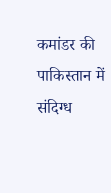कमांडर की पाकिस्तान में संदिग्ध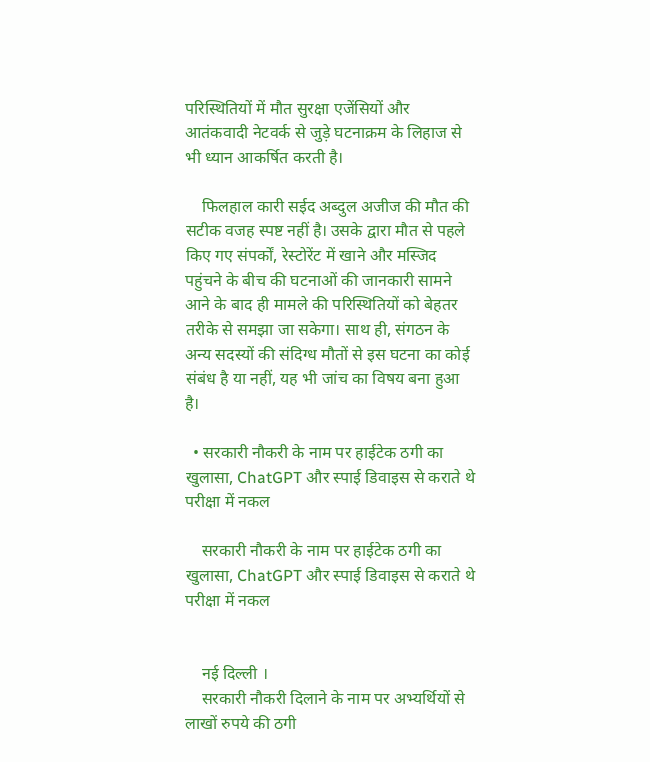परिस्थितियों में मौत सुरक्षा एजेंसियों और आतंकवादी नेटवर्क से जुड़े घटनाक्रम के लिहाज से भी ध्यान आकर्षित करती है।

    फिलहाल कारी सईद अब्दुल अजीज की मौत की सटीक वजह स्पष्ट नहीं है। उसके द्वारा मौत से पहले किए गए संपर्कों, रेस्टोरेंट में खाने और मस्जिद पहुंचने के बीच की घटनाओं की जानकारी सामने आने के बाद ही मामले की परिस्थितियों को बेहतर तरीके से समझा जा सकेगा। साथ ही, संगठन के अन्य सदस्यों की संदिग्ध मौतों से इस घटना का कोई संबंध है या नहीं, यह भी जांच का विषय बना हुआ है।

  • सरकारी नौकरी के नाम पर हाईटेक ठगी का खुलासा, ChatGPT और स्पाई डिवाइस से कराते थे परीक्षा में नकल

    सरकारी नौकरी के नाम पर हाईटेक ठगी का खुलासा, ChatGPT और स्पाई डिवाइस से कराते थे परीक्षा में नकल


    नई दिल्ली ।
    सरकारी नौकरी दिलाने के नाम पर अभ्यर्थियों से लाखों रुपये की ठगी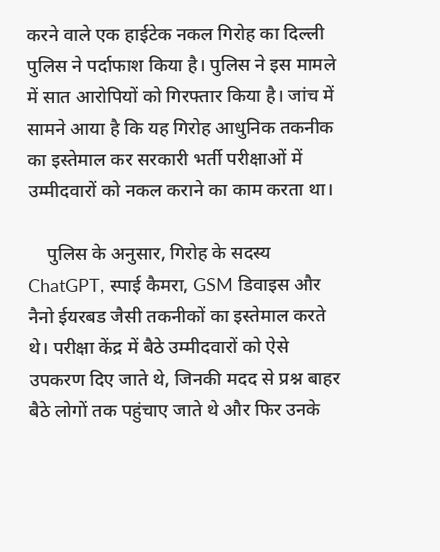करने वाले एक हाईटेक नकल गिरोह का दिल्ली पुलिस ने पर्दाफाश किया है। पुलिस ने इस मामले में सात आरोपियों को गिरफ्तार किया है। जांच में सामने आया है कि यह गिरोह आधुनिक तकनीक का इस्तेमाल कर सरकारी भर्ती परीक्षाओं में उम्मीदवारों को नकल कराने का काम करता था।

    पुलिस के अनुसार, गिरोह के सदस्य ChatGPT, स्पाई कैमरा, GSM डिवाइस और नैनो ईयरबड जैसी तकनीकों का इस्तेमाल करते थे। परीक्षा केंद्र में बैठे उम्मीदवारों को ऐसे उपकरण दिए जाते थे, जिनकी मदद से प्रश्न बाहर बैठे लोगों तक पहुंचाए जाते थे और फिर उनके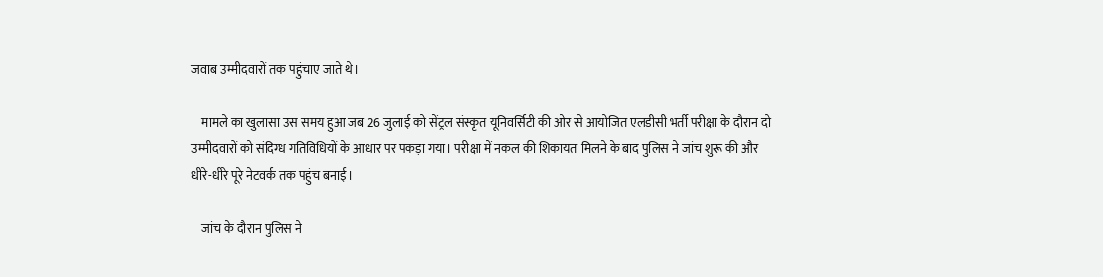जवाब उम्मीदवारों तक पहुंचाए जाते थे।

    मामले का खुलासा उस समय हुआ जब 26 जुलाई को सेंट्रल संस्कृत यूनिवर्सिटी की ओर से आयोजित एलडीसी भर्ती परीक्षा के दौरान दो उम्मीदवारों को संदिग्ध गतिविधियों के आधार पर पकड़ा गया। परीक्षा में नकल की शिकायत मिलने के बाद पुलिस ने जांच शुरू की और धीरे-धीरे पूरे नेटवर्क तक पहुंच बनाई।

    जांच के दौरान पुलिस ने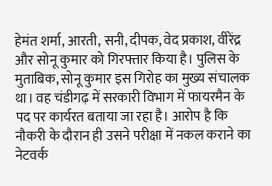हेमंत शर्मा, आरती, सनी, दीपक, वेद प्रकाश, वीरेंद्र और सोनू कुमार को गिरफ्तार किया है। पुलिस के मुताबिक, सोनू कुमार इस गिरोह का मुख्य संचालक था। वह चंडीगढ़ में सरकारी विभाग में फायरमैन के पद पर कार्यरत बताया जा रहा है। आरोप है कि नौकरी के दौरान ही उसने परीक्षा में नकल कराने का नेटवर्क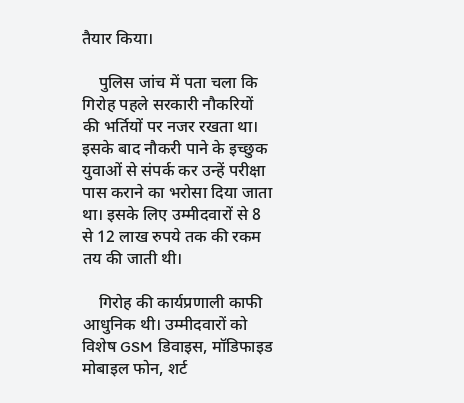तैयार किया।

    पुलिस जांच में पता चला कि गिरोह पहले सरकारी नौकरियों की भर्तियों पर नजर रखता था। इसके बाद नौकरी पाने के इच्छुक युवाओं से संपर्क कर उन्हें परीक्षा पास कराने का भरोसा दिया जाता था। इसके लिए उम्मीदवारों से 8 से 12 लाख रुपये तक की रकम तय की जाती थी।

    गिरोह की कार्यप्रणाली काफी आधुनिक थी। उम्मीदवारों को विशेष GSM डिवाइस, मॉडिफाइड मोबाइल फोन, शर्ट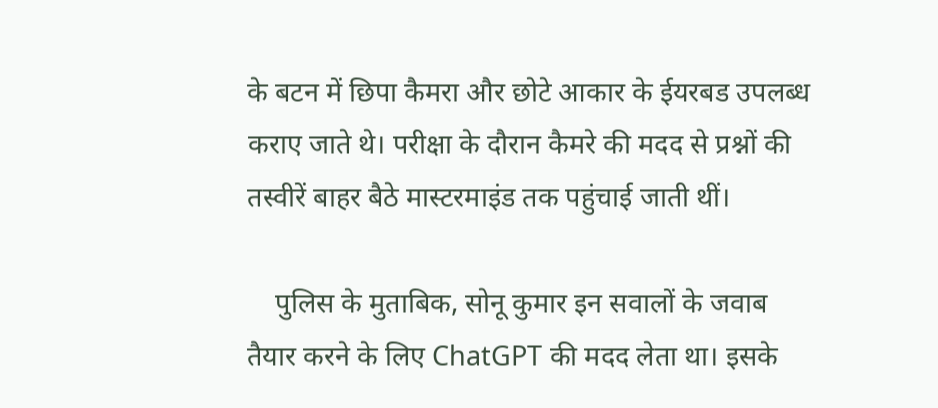के बटन में छिपा कैमरा और छोटे आकार के ईयरबड उपलब्ध कराए जाते थे। परीक्षा के दौरान कैमरे की मदद से प्रश्नों की तस्वीरें बाहर बैठे मास्टरमाइंड तक पहुंचाई जाती थीं।

    पुलिस के मुताबिक, सोनू कुमार इन सवालों के जवाब तैयार करने के लिए ChatGPT की मदद लेता था। इसके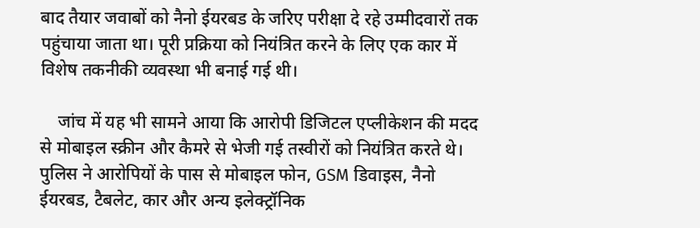बाद तैयार जवाबों को नैनो ईयरबड के जरिए परीक्षा दे रहे उम्मीदवारों तक पहुंचाया जाता था। पूरी प्रक्रिया को नियंत्रित करने के लिए एक कार में विशेष तकनीकी व्यवस्था भी बनाई गई थी।

    जांच में यह भी सामने आया कि आरोपी डिजिटल एप्लीकेशन की मदद से मोबाइल स्क्रीन और कैमरे से भेजी गई तस्वीरों को नियंत्रित करते थे। पुलिस ने आरोपियों के पास से मोबाइल फोन, GSM डिवाइस, नैनो ईयरबड, टैबलेट, कार और अन्य इलेक्ट्रॉनिक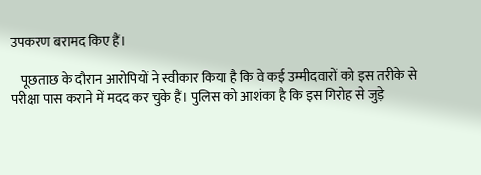उपकरण बरामद किए हैं।

    पूछताछ के दौरान आरोपियों ने स्वीकार किया है कि वे कई उम्मीदवारों को इस तरीके से परीक्षा पास कराने में मदद कर चुके हैं। पुलिस को आशंका है कि इस गिरोह से जुड़े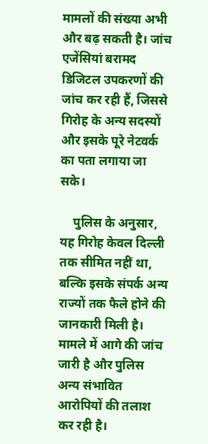मामलों की संख्या अभी और बढ़ सकती है। जांच एजेंसियां बरामद डिजिटल उपकरणों की जांच कर रही हैं, जिससे गिरोह के अन्य सदस्यों और इसके पूरे नेटवर्क का पता लगाया जा सके।

    पुलिस के अनुसार, यह गिरोह केवल दिल्ली तक सीमित नहीं था, बल्कि इसके संपर्क अन्य राज्यों तक फैले होने की जानकारी मिली है। मामले में आगे की जांच जारी है और पुलिस अन्य संभावित आरोपियों की तलाश कर रही है।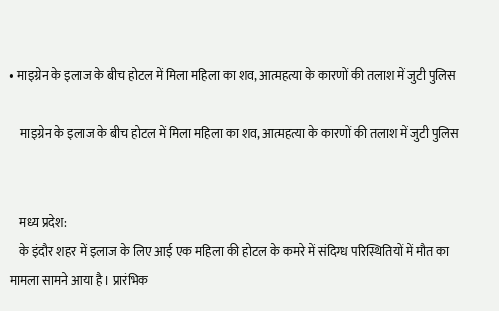• माइग्रेन के इलाज के बीच होटल में मिला महिला का शव, आत्महत्या के कारणों की तलाश में जुटी पुलिस

    माइग्रेन के इलाज के बीच होटल में मिला महिला का शव, आत्महत्या के कारणों की तलाश में जुटी पुलिस


    मध्य प्रदेश:
    के इंदौर शहर में इलाज के लिए आई एक महिला की होटल के कमरे में संदिग्ध परिस्थितियों में मौत का मामला सामने आया है। प्रारंभिक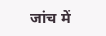जांच में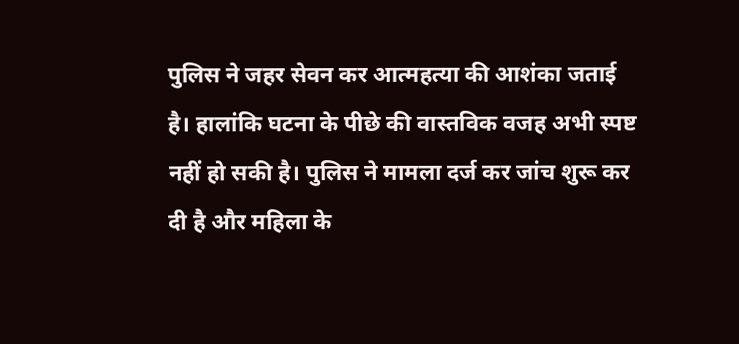पुलिस ने जहर सेवन कर आत्महत्या की आशंका जताई है। हालांकि घटना के पीछे की वास्तविक वजह अभी स्पष्ट नहीं हो सकी है। पुलिस ने मामला दर्ज कर जांच शुरू कर दी है और महिला के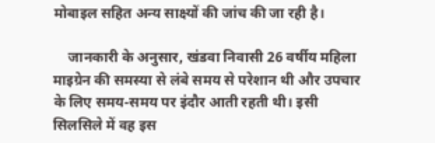मोबाइल सहित अन्य साक्ष्यों की जांच की जा रही है।

    जानकारी के अनुसार, खंडवा निवासी 26 वर्षीय महिला माइग्रेन की समस्या से लंबे समय से परेशान थी और उपचार के लिए समय-समय पर इंदौर आती रहती थी। इसी सिलसिले में वह इस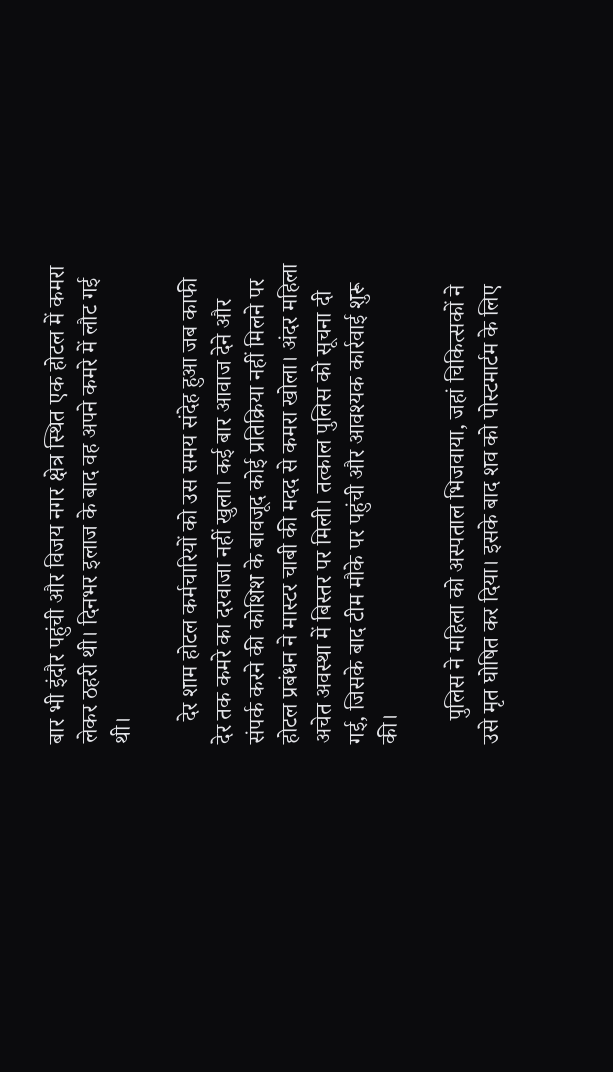बार भी इंदौर पहुंची और विजय नगर क्षेत्र स्थित एक होटल में कमरा लेकर ठहरी थी। दिनभर इलाज के बाद वह अपने कमरे में लौट गई थी।

    देर शाम होटल कर्मचारियों को उस समय संदेह हुआ जब काफी देर तक कमरे का दरवाजा नहीं खुला। कई बार आवाज देने और संपर्क करने की कोशिश के बावजूद कोई प्रतिक्रिया नहीं मिलने पर होटल प्रबंधन ने मास्टर चाबी की मदद से कमरा खोला। अंदर महिला अचेत अवस्था में बिस्तर पर मिली। तत्काल पुलिस को सूचना दी गई, जिसके बाद टीम मौके पर पहुंची और आवश्यक कार्रवाई शुरू की।

    पुलिस ने महिला को अस्पताल भिजवाया, जहां चिकित्सकों ने उसे मृत घोषित कर दिया। इसके बाद शव को पोस्टमार्टम के लिए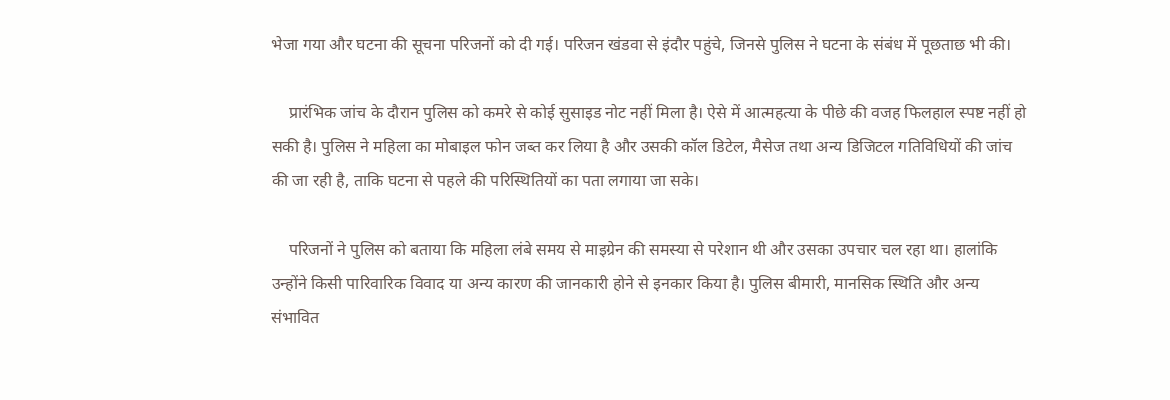भेजा गया और घटना की सूचना परिजनों को दी गई। परिजन खंडवा से इंदौर पहुंचे, जिनसे पुलिस ने घटना के संबंध में पूछताछ भी की।

    प्रारंभिक जांच के दौरान पुलिस को कमरे से कोई सुसाइड नोट नहीं मिला है। ऐसे में आत्महत्या के पीछे की वजह फिलहाल स्पष्ट नहीं हो सकी है। पुलिस ने महिला का मोबाइल फोन जब्त कर लिया है और उसकी कॉल डिटेल, मैसेज तथा अन्य डिजिटल गतिविधियों की जांच की जा रही है, ताकि घटना से पहले की परिस्थितियों का पता लगाया जा सके।

    परिजनों ने पुलिस को बताया कि महिला लंबे समय से माइग्रेन की समस्या से परेशान थी और उसका उपचार चल रहा था। हालांकि उन्होंने किसी पारिवारिक विवाद या अन्य कारण की जानकारी होने से इनकार किया है। पुलिस बीमारी, मानसिक स्थिति और अन्य संभावित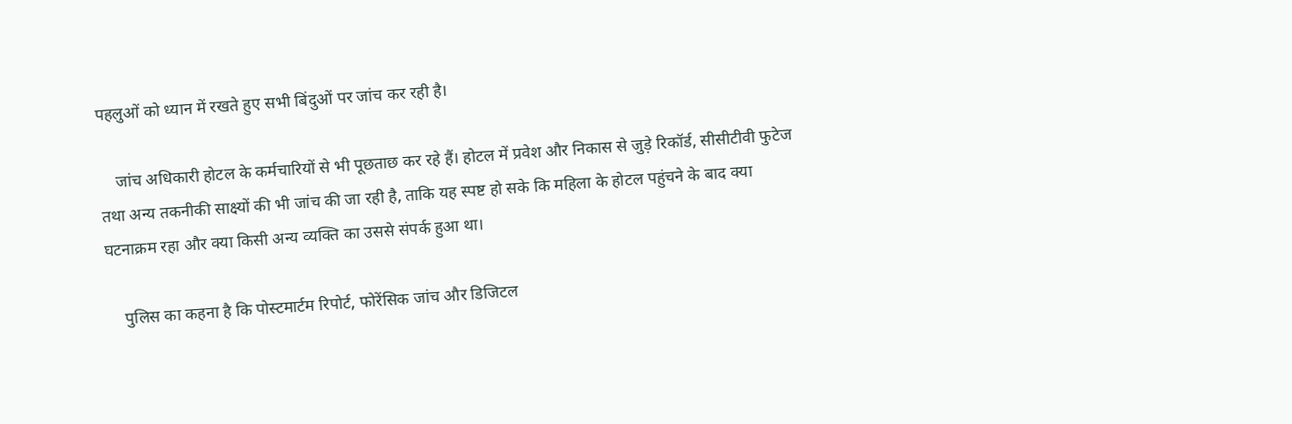पहलुओं को ध्यान में रखते हुए सभी बिंदुओं पर जांच कर रही है।

    जांच अधिकारी होटल के कर्मचारियों से भी पूछताछ कर रहे हैं। होटल में प्रवेश और निकास से जुड़े रिकॉर्ड, सीसीटीवी फुटेज तथा अन्य तकनीकी साक्ष्यों की भी जांच की जा रही है, ताकि यह स्पष्ट हो सके कि महिला के होटल पहुंचने के बाद क्या घटनाक्रम रहा और क्या किसी अन्य व्यक्ति का उससे संपर्क हुआ था।

    पुलिस का कहना है कि पोस्टमार्टम रिपोर्ट, फोरेंसिक जांच और डिजिटल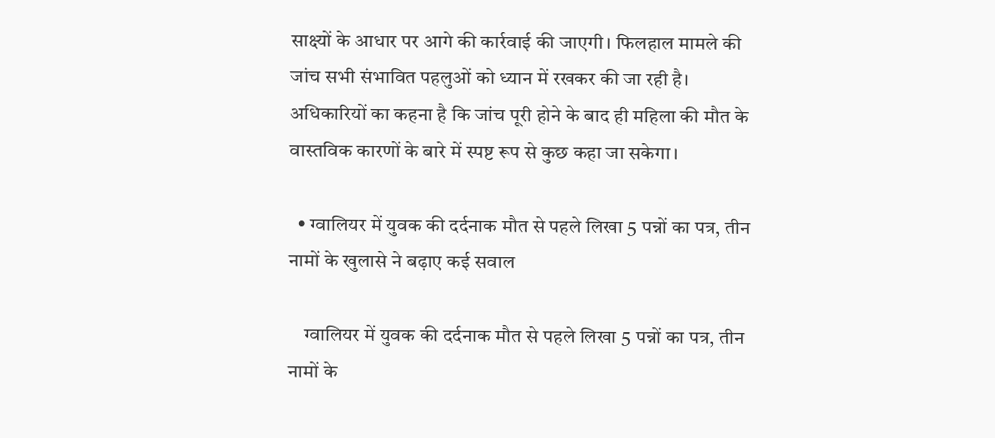साक्ष्यों के आधार पर आगे की कार्रवाई की जाएगी। फिलहाल मामले की जांच सभी संभावित पहलुओं को ध्यान में रखकर की जा रही है। अधिकारियों का कहना है कि जांच पूरी होने के बाद ही महिला की मौत के वास्तविक कारणों के बारे में स्पष्ट रूप से कुछ कहा जा सकेगा।

  • ग्वालियर में युवक की दर्दनाक मौत से पहले लिखा 5 पन्नों का पत्र, तीन नामों के खुलासे ने बढ़ाए कई सवाल

    ग्वालियर में युवक की दर्दनाक मौत से पहले लिखा 5 पन्नों का पत्र, तीन नामों के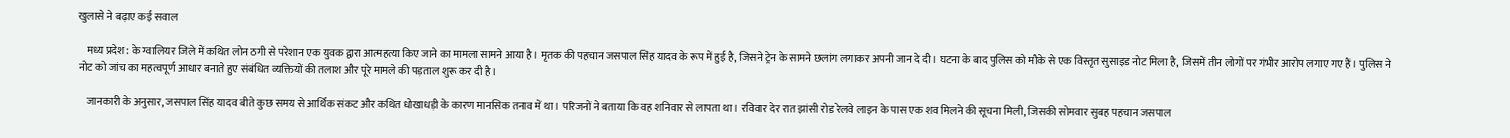खुलासे ने बढ़ाए कई सवाल

    मध्य प्रदेश: के ग्वालियर जिले में कथित लोन ठगी से परेशान एक युवक द्वारा आत्महत्या किए जाने का मामला सामने आया है। मृतक की पहचान जसपाल सिंह यादव के रूप में हुई है, जिसने ट्रेन के सामने छलांग लगाकर अपनी जान दे दी। घटना के बाद पुलिस को मौके से एक विस्तृत सुसाइड नोट मिला है, जिसमें तीन लोगों पर गंभीर आरोप लगाए गए हैं। पुलिस ने नोट को जांच का महत्वपूर्ण आधार बनाते हुए संबंधित व्यक्तियों की तलाश और पूरे मामले की पड़ताल शुरू कर दी है।

    जानकारी के अनुसार, जसपाल सिंह यादव बीते कुछ समय से आर्थिक संकट और कथित धोखाधड़ी के कारण मानसिक तनाव में था। परिजनों ने बताया कि वह शनिवार से लापता था। रविवार देर रात झांसी रोड रेलवे लाइन के पास एक शव मिलने की सूचना मिली, जिसकी सोमवार सुबह पहचान जसपाल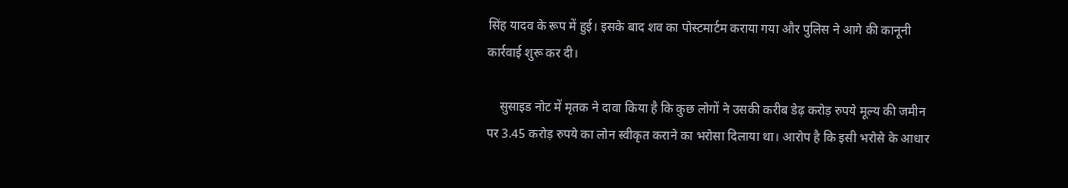सिंह यादव के रूप में हुई। इसके बाद शव का पोस्टमार्टम कराया गया और पुलिस ने आगे की कानूनी कार्रवाई शुरू कर दी।

    सुसाइड नोट में मृतक ने दावा किया है कि कुछ लोगों ने उसकी करीब डेढ़ करोड़ रुपये मूल्य की जमीन पर 3.45 करोड़ रुपये का लोन स्वीकृत कराने का भरोसा दिलाया था। आरोप है कि इसी भरोसे के आधार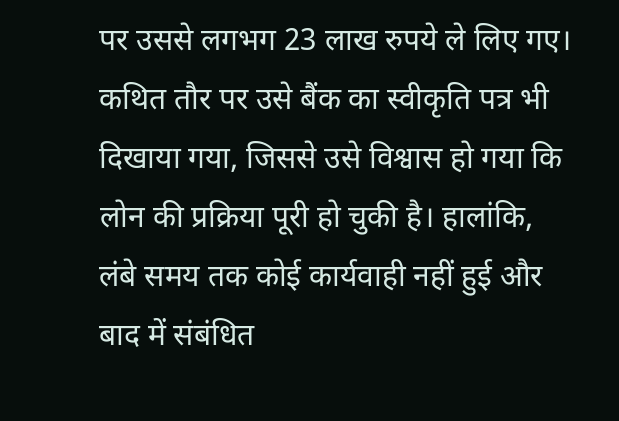पर उससे लगभग 23 लाख रुपये ले लिए गए। कथित तौर पर उसे बैंक का स्वीकृति पत्र भी दिखाया गया, जिससे उसे विश्वास हो गया कि लोन की प्रक्रिया पूरी हो चुकी है। हालांकि, लंबे समय तक कोई कार्यवाही नहीं हुई और बाद में संबंधित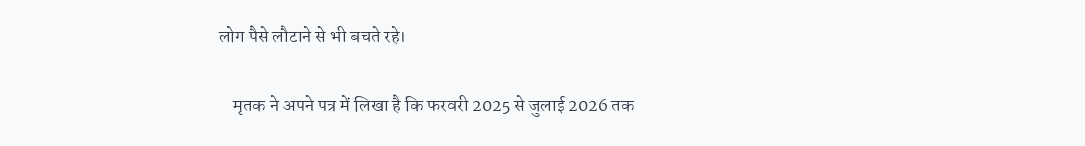लोग पैसे लौटाने से भी बचते रहे।

    मृतक ने अपने पत्र में लिखा है कि फरवरी 2025 से जुलाई 2026 तक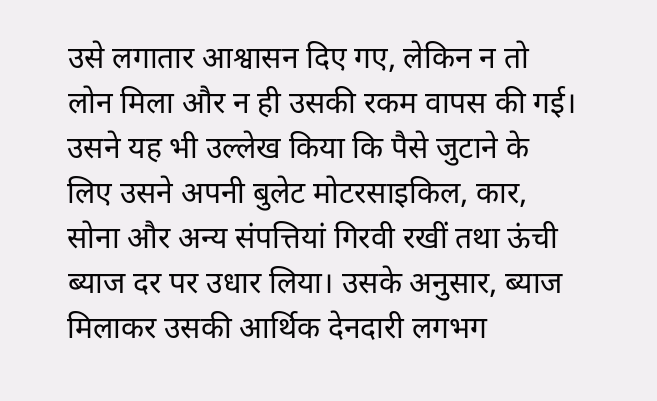उसे लगातार आश्वासन दिए गए, लेकिन न तो लोन मिला और न ही उसकी रकम वापस की गई। उसने यह भी उल्लेख किया कि पैसे जुटाने के लिए उसने अपनी बुलेट मोटरसाइकिल, कार, सोना और अन्य संपत्तियां गिरवी रखीं तथा ऊंची ब्याज दर पर उधार लिया। उसके अनुसार, ब्याज मिलाकर उसकी आर्थिक देनदारी लगभग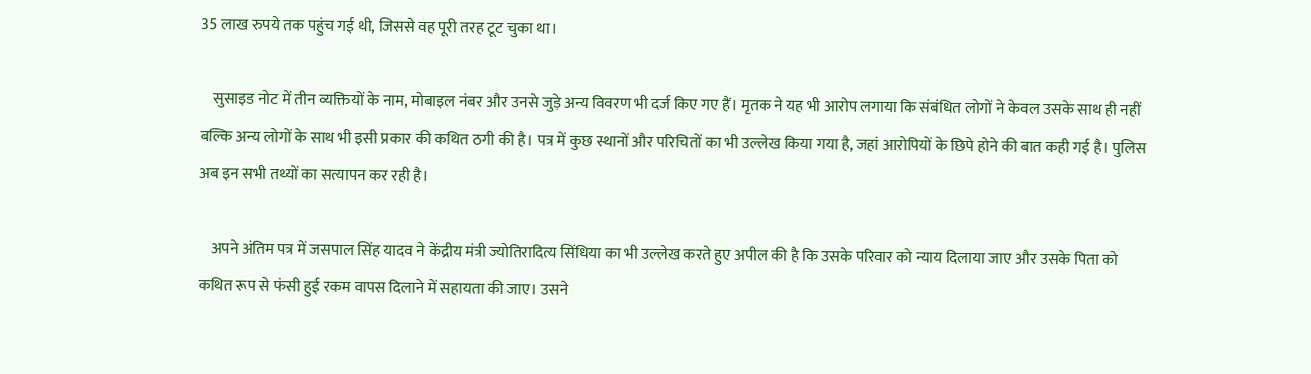35 लाख रुपये तक पहुंच गई थी, जिससे वह पूरी तरह टूट चुका था।

    सुसाइड नोट में तीन व्यक्तियों के नाम, मोबाइल नंबर और उनसे जुड़े अन्य विवरण भी दर्ज किए गए हैं। मृतक ने यह भी आरोप लगाया कि संबंधित लोगों ने केवल उसके साथ ही नहीं बल्कि अन्य लोगों के साथ भी इसी प्रकार की कथित ठगी की है। पत्र में कुछ स्थानों और परिचितों का भी उल्लेख किया गया है, जहां आरोपियों के छिपे होने की बात कही गई है। पुलिस अब इन सभी तथ्यों का सत्यापन कर रही है।

    अपने अंतिम पत्र में जसपाल सिंह यादव ने केंद्रीय मंत्री ज्योतिरादित्य सिंधिया का भी उल्लेख करते हुए अपील की है कि उसके परिवार को न्याय दिलाया जाए और उसके पिता को कथित रूप से फंसी हुई रकम वापस दिलाने में सहायता की जाए। उसने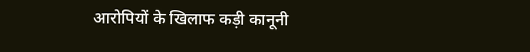आरोपियों के खिलाफ कड़ी कानूनी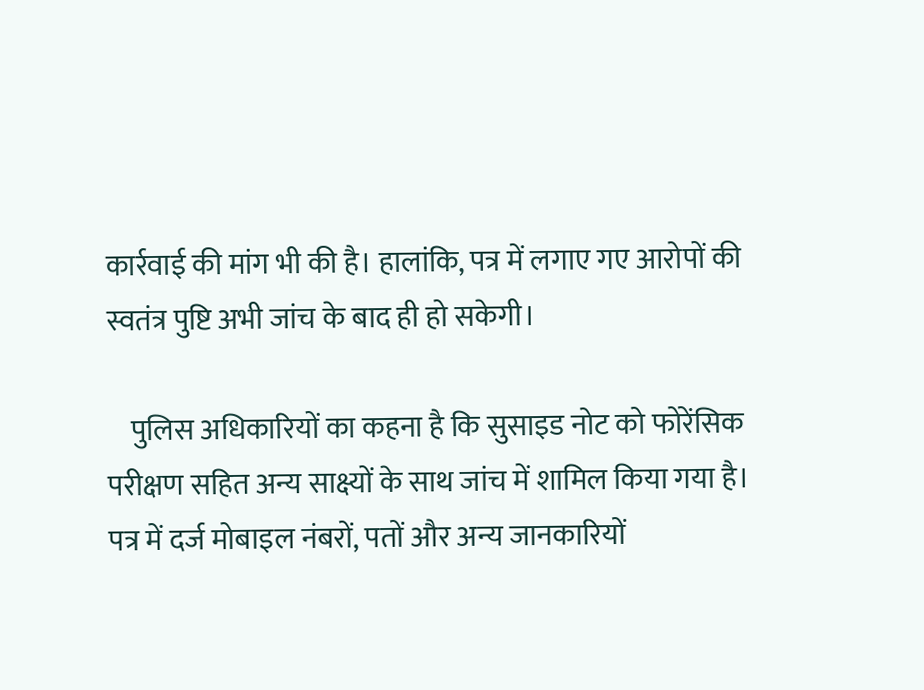कार्रवाई की मांग भी की है। हालांकि, पत्र में लगाए गए आरोपों की स्वतंत्र पुष्टि अभी जांच के बाद ही हो सकेगी।

    पुलिस अधिकारियों का कहना है कि सुसाइड नोट को फोरेंसिक परीक्षण सहित अन्य साक्ष्यों के साथ जांच में शामिल किया गया है। पत्र में दर्ज मोबाइल नंबरों, पतों और अन्य जानकारियों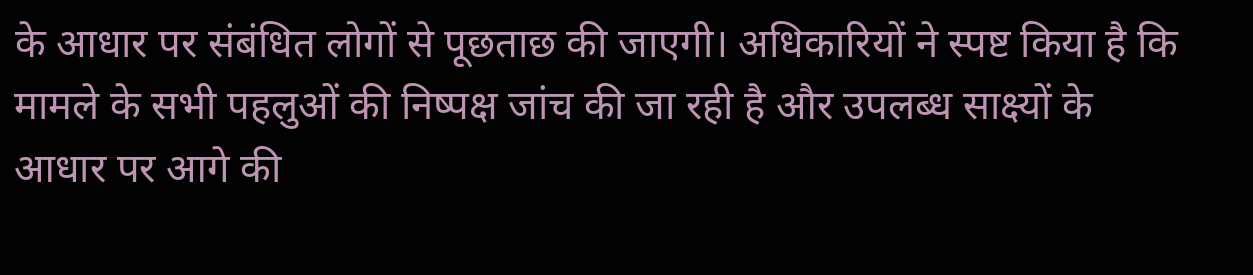के आधार पर संबंधित लोगों से पूछताछ की जाएगी। अधिकारियों ने स्पष्ट किया है कि मामले के सभी पहलुओं की निष्पक्ष जांच की जा रही है और उपलब्ध साक्ष्यों के आधार पर आगे की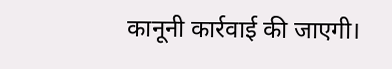कानूनी कार्रवाई की जाएगी।